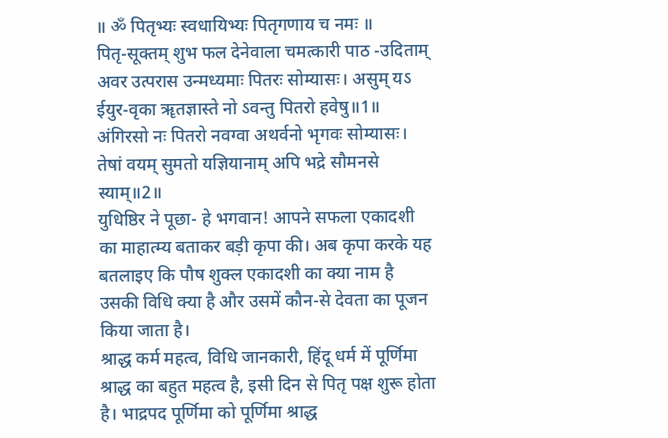॥ ॐ पितृभ्यः स्वधायिभ्यः पितृगणाय च नमः ॥
पितृ-सूक्तम् शुभ फल देनेवाला चमत्कारी पाठ -उदिताम् अवर उत्परास उन्मध्यमाः पितरः सोम्यासः। असुम् यऽ ईयुर-वृका ॠतज्ञास्ते नो ऽवन्तु पितरो हवेषु॥1॥ अंगिरसो नः पितरो नवग्वा अथर्वनो भृगवः सोम्यासः। तेषां वयम् सुमतो यज्ञियानाम् अपि भद्रे सौमनसे स्याम्॥2॥
युधिष्ठिर ने पूछा- हे भगवान! आपने सफला एकादशी का माहात्म्य बताकर बड़ी कृपा की। अब कृपा करके यह बतलाइए कि पौष शुक्ल एकादशी का क्या नाम है उसकी विधि क्या है और उसमें कौन-से देवता का पूजन किया जाता है।
श्राद्ध कर्म महत्व, विधि जानकारी, हिंदू धर्म में पूर्णिमा श्राद्ध का बहुत महत्व है, इसी दिन से पितृ पक्ष शुरू होता है। भाद्रपद पूर्णिमा को पूर्णिमा श्राद्ध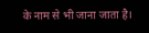के नाम से भी जाना जाता है।